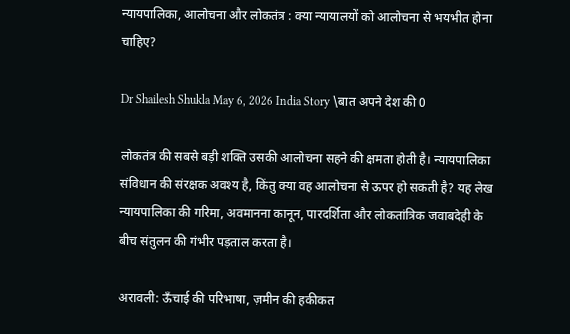न्यायपालिका, आलोचना और लोकतंत्र : क्या न्यायालयों को आलोचना से भयभीत होना चाहिए?

Dr Shailesh Shukla May 6, 2026 India Story \बात अपने देश की 0

लोकतंत्र की सबसे बड़ी शक्ति उसकी आलोचना सहने की क्षमता होती है। न्यायपालिका संविधान की संरक्षक अवश्य है, किंतु क्या वह आलोचना से ऊपर हो सकती है? यह लेख न्यायपालिका की गरिमा, अवमानना कानून, पारदर्शिता और लोकतांत्रिक जवाबदेही के बीच संतुलन की गंभीर पड़ताल करता है।

अरावली: ऊँचाई की परिभाषा, ज़मीन की हकीकत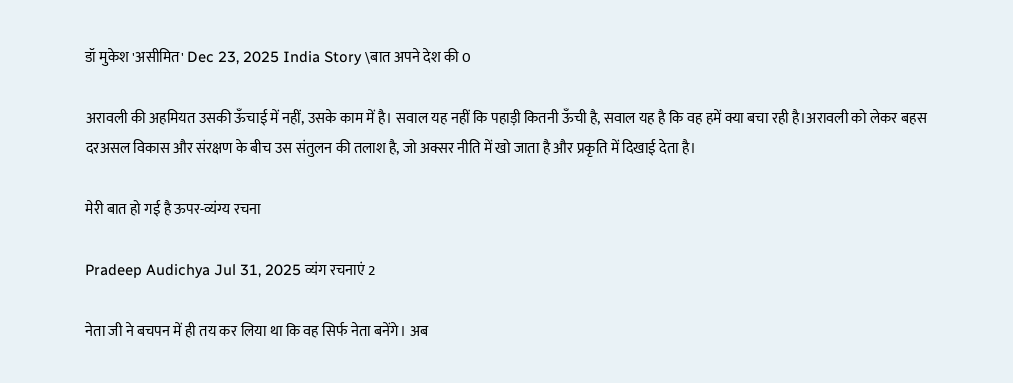डॉ मुकेश 'असीमित' Dec 23, 2025 India Story \बात अपने देश की 0

अरावली की अहमियत उसकी ऊँचाई में नहीं, उसके काम में है। सवाल यह नहीं कि पहाड़ी कितनी ऊँची है, सवाल यह है कि वह हमें क्या बचा रही है।अरावली को लेकर बहस दरअसल विकास और संरक्षण के बीच उस संतुलन की तलाश है, जो अक्सर नीति में खो जाता है और प्रकृति में दिखाई देता है।

मेरी बात हो गई है ऊपर-व्यंग्य रचना

Pradeep Audichya Jul 31, 2025 व्यंग रचनाएं 2

नेता जी ने बचपन में ही तय कर लिया था कि वह सिर्फ नेता बनेंगे। अब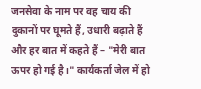जनसेवा के नाम पर वह चाय की दुकानों पर घूमते हैं, उधारी बढ़ाते हैं और हर बात में कहते हैं – "मेरी बात ऊपर हो गई है।" कार्यकर्ता जेल में हो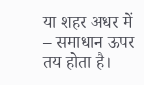या शहर अधर में – समाधान ऊपर तय होता है।